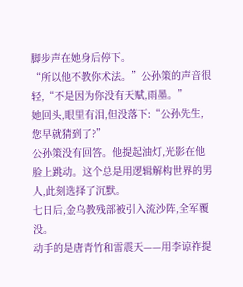脚步声在她身后停下。
“所以他不教你术法。”公孙策的声音很轻,“不是因为你没有天赋,雨墨。”
她回头,眼里有泪,但没落下:“公孙先生,您早就猜到了?”
公孙策没有回答。他提起油灯,光影在他脸上跳动。这个总是用逻辑解构世界的男人,此刻选择了沉默。
七日后,金乌教残部被引入流沙阵,全军覆没。
动手的是唐青竹和雷震天——用李谅祚提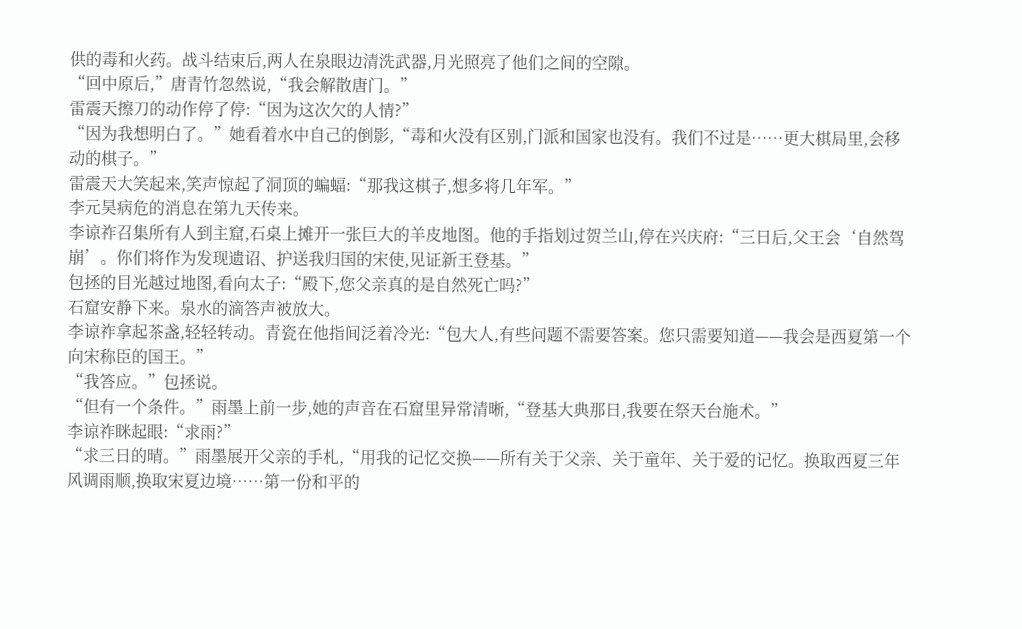供的毒和火药。战斗结束后,两人在泉眼边清洗武器,月光照亮了他们之间的空隙。
“回中原后,”唐青竹忽然说,“我会解散唐门。”
雷震天擦刀的动作停了停:“因为这次欠的人情?”
“因为我想明白了。”她看着水中自己的倒影,“毒和火没有区别,门派和国家也没有。我们不过是……更大棋局里,会移动的棋子。”
雷震天大笑起来,笑声惊起了洞顶的蝙蝠:“那我这棋子,想多将几年军。”
李元昊病危的消息在第九天传来。
李谅祚召集所有人到主窟,石桌上摊开一张巨大的羊皮地图。他的手指划过贺兰山,停在兴庆府:“三日后,父王会‘自然驾崩’。你们将作为发现遗诏、护送我归国的宋使,见证新王登基。”
包拯的目光越过地图,看向太子:“殿下,您父亲真的是自然死亡吗?”
石窟安静下来。泉水的滴答声被放大。
李谅祚拿起茶盏,轻轻转动。青瓷在他指间泛着冷光:“包大人,有些问题不需要答案。您只需要知道——我会是西夏第一个向宋称臣的国王。”
“我答应。”包拯说。
“但有一个条件。”雨墨上前一步,她的声音在石窟里异常清晰,“登基大典那日,我要在祭天台施术。”
李谅祚眯起眼:“求雨?”
“求三日的晴。”雨墨展开父亲的手札,“用我的记忆交换——所有关于父亲、关于童年、关于爱的记忆。换取西夏三年风调雨顺,换取宋夏边境……第一份和平的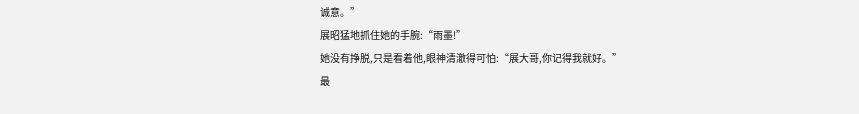诚意。”
展昭猛地抓住她的手腕:“雨墨!”
她没有挣脱,只是看着他,眼神清澈得可怕:“展大哥,你记得我就好。”
最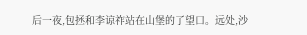后一夜,包拯和李谅祚站在山堡的了望口。远处,沙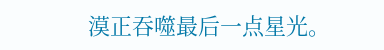漠正吞噬最后一点星光。